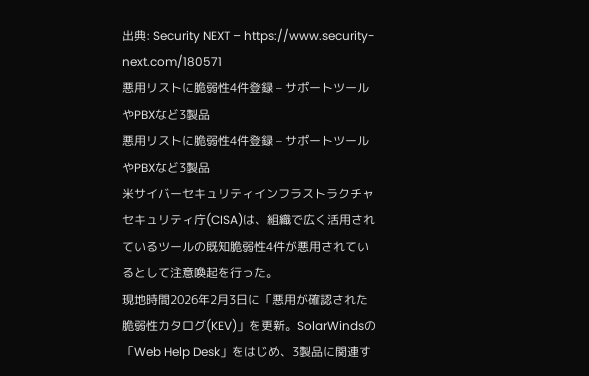出典: Security NEXT – https://www.security-next.com/180571
悪用リストに脆弱性4件登録 – サポートツールやPBXなど3製品
悪用リストに脆弱性4件登録 – サポートツールやPBXなど3製品
米サイバーセキュリティインフラストラクチャセキュリティ庁(CISA)は、組織で広く活用されているツールの既知脆弱性4件が悪用されているとして注意喚起を行った。
現地時間2026年2月3日に「悪用が確認された脆弱性カタログ(KEV)」を更新。SolarWindsの「Web Help Desk」をはじめ、3製品に関連す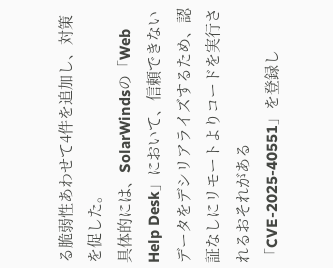る脆弱性あわせて4件を追加し、対策を促した。
具体的には、SolarWindsの「Web Help Desk」において、信頼できないデータをデシリアライズするため、認証なしにリモートよりコードを実行されるおそれがある「CVE-2025-40551」を登録し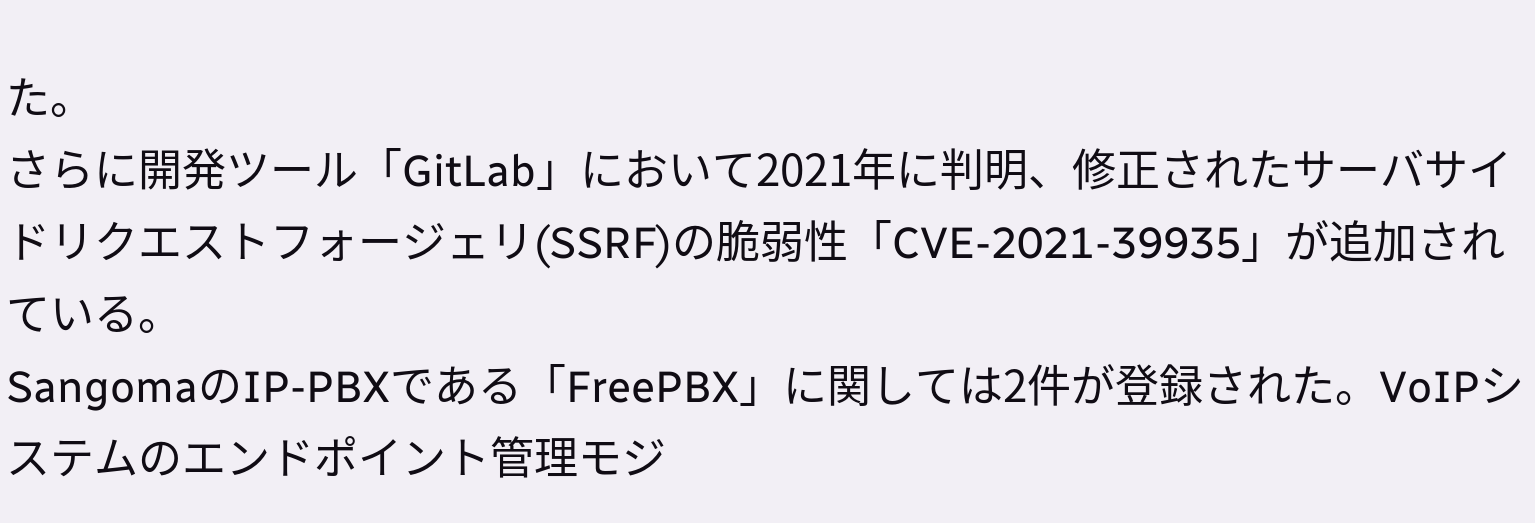た。
さらに開発ツール「GitLab」において2021年に判明、修正されたサーバサイドリクエストフォージェリ(SSRF)の脆弱性「CVE-2021-39935」が追加されている。
SangomaのIP-PBXである「FreePBX」に関しては2件が登録された。VoIPシステムのエンドポイント管理モジ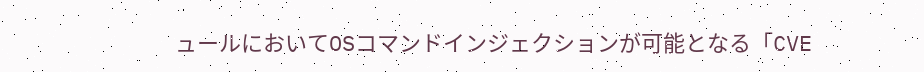ュールにおいてOSコマンドインジェクションが可能となる「CVE